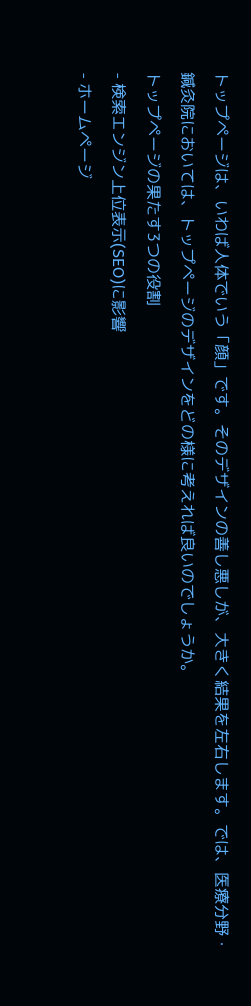トップページは、いわば人体でいう「顔」です。そのデザインの善し悪しが、大きく結果を左右します。では、医療分野・鍼灸院においては、トップページのデザインをどの様に考えれば良いのでしょうか。
トップページの果たす3つの役割
- 検索エンジン上位表示(SEO)に影響
- ホームページ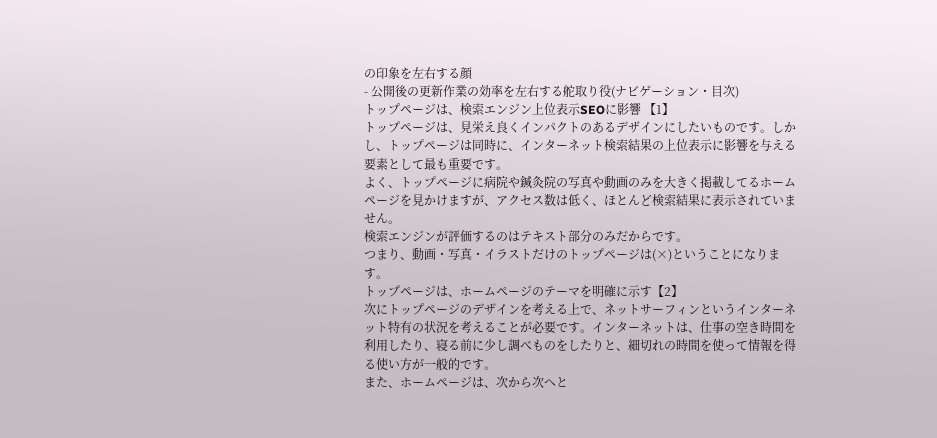の印象を左右する顔
- 公開後の更新作業の効率を左右する舵取り役(ナビゲーション・目次)
トップページは、検索エンジン上位表示SEOに影響 【1】
トップページは、見栄え良くインパクトのあるデザインにしたいものです。しかし、トップページは同時に、インターネット検索結果の上位表示に影響を与える要素として最も重要です。
よく、トップページに病院や鍼灸院の写真や動画のみを大きく掲載してるホームページを見かけますが、アクセス数は低く、ほとんど検索結果に表示されていません。
検索エンジンが評価するのはテキスト部分のみだからです。
つまり、動画・写真・イラストだけのトップページは(×)ということになります。
トップページは、ホームページのテーマを明確に示す【2】
次にトップページのデザインを考える上で、ネットサーフィンというインターネット特有の状況を考えることが必要です。インターネットは、仕事の空き時間を利用したり、寝る前に少し調べものをしたりと、細切れの時間を使って情報を得る使い方が一般的です。
また、ホームページは、次から次へと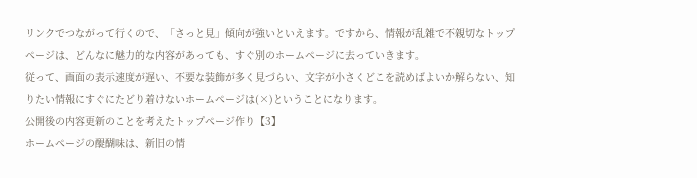リンクでつながって行くので、「さっと見」傾向が強いといえます。ですから、情報が乱雑で不親切なトップページは、どんなに魅力的な内容があっても、すぐ別のホームページに去っていきます。
従って、画面の表示速度が遅い、不要な装飾が多く見づらい、文字が小さくどこを読めばよいか解らない、知りたい情報にすぐにたどり着けないホームページは(×)ということになります。
公開後の内容更新のことを考えたトップページ作り【3】
ホームページの醍醐味は、新旧の情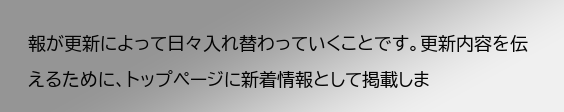報が更新によって日々入れ替わっていくことです。更新内容を伝えるために、トップページに新着情報として掲載しま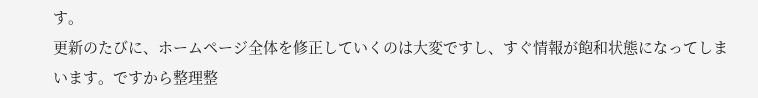す。
更新のたびに、ホームページ全体を修正していくのは大変ですし、すぐ情報が飽和状態になってしまいます。ですから整理整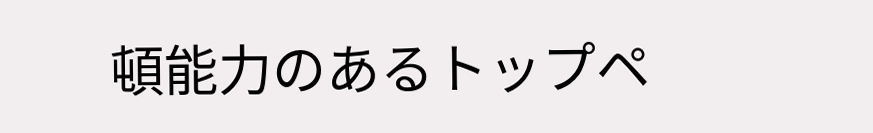頓能力のあるトップペ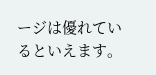ージは優れているといえます。